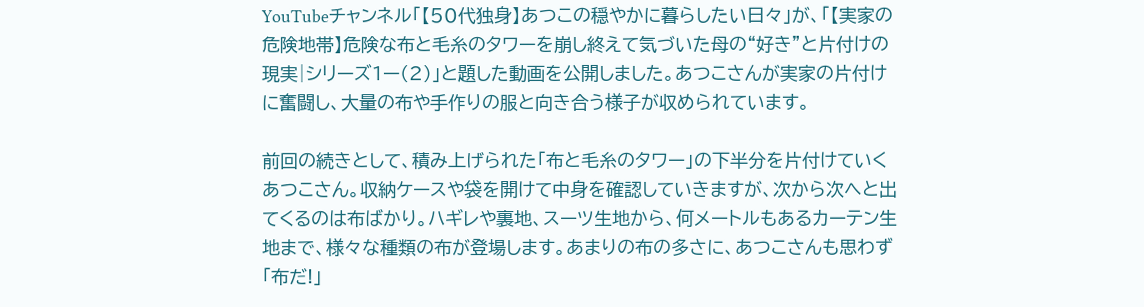YouTubeチャンネル「【50代独身】あつこの穏やかに暮らしたい日々」が、「【実家の危険地帯】危険な布と毛糸のタワーを崩し終えて気づいた母の“好き”と片付けの現実|シリーズ1ー(2)」と題した動画を公開しました。あつこさんが実家の片付けに奮闘し、大量の布や手作りの服と向き合う様子が収められています。

前回の続きとして、積み上げられた「布と毛糸のタワー」の下半分を片付けていくあつこさん。収納ケースや袋を開けて中身を確認していきますが、次から次へと出てくるのは布ばかり。ハギレや裏地、スーツ生地から、何メートルもあるカーテン生地まで、様々な種類の布が登場します。あまりの布の多さに、あつこさんも思わず「布だ!」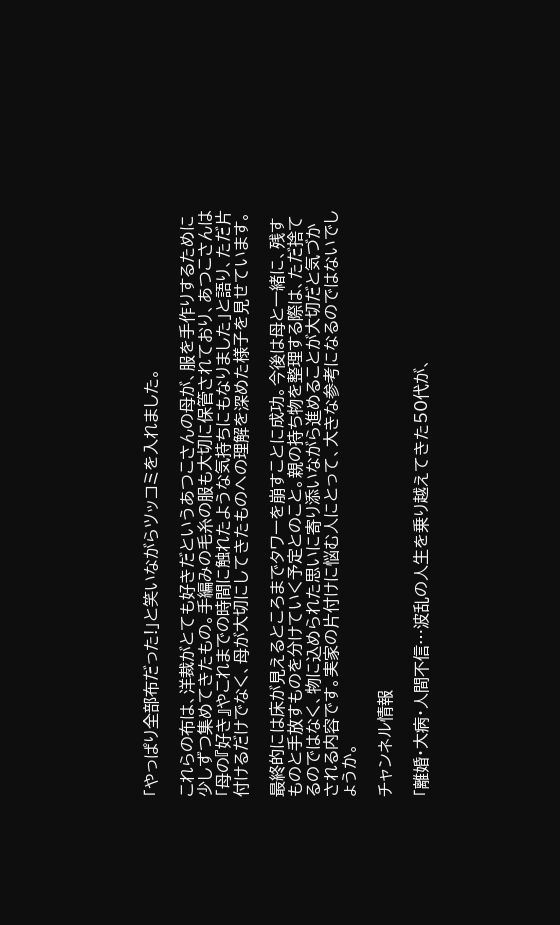「やっぱり全部布だった!」と笑いながらツッコミを入れました。

これらの布は、洋裁がとても好きだというあつこさんの母が、服を手作りするために少しずつ集めてきたもの。手編みの毛糸の服も大切に保管されており、あつこさんは「母の『好き』やこれまでの時間に触れたような気持ちにもなりました」と語り、ただ片付けるだけでなく、母が大切にしてきたものへの理解を深めた様子を見せています。

最終的には床が見えるところまでタワーを崩すことに成功。今後は母と一緒に、残すものと手放すものを分けていく予定とのこと。親の持ち物を整理する際は、ただ捨てるのではなく、物に込められた思いに寄り添いながら進めることが大切だと気づかされる内容です。実家の片付けに悩む人にとって、大きな参考になるのではないでしょうか。

チャンネル情報

「離婚・大病・人間不信…波乱の人生を乗り越えてきた50代が、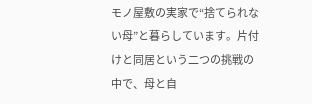モノ屋敷の実家で“捨てられない母”と暮らしています。片付けと同居という二つの挑戦の中で、母と自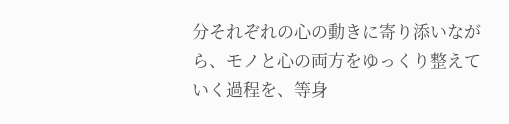分それぞれの心の動きに寄り添いながら、モノと心の両方をゆっくり整えていく過程を、等身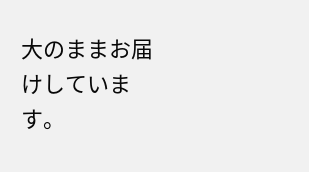大のままお届けしています。